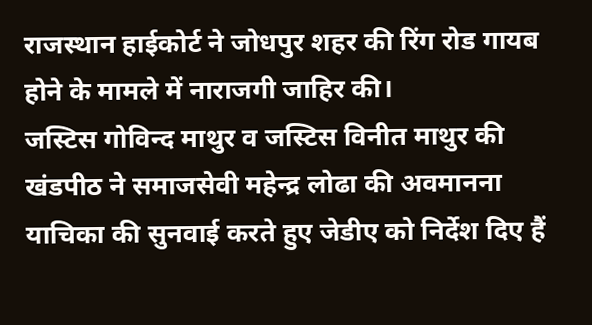राजस्थान हाईकोर्ट ने जोधपुर शहर की रिंग रोड गायब होने के मामले में नाराजगी जाहिर की।
जस्टिस गोविन्द माथुर व जस्टिस विनीत माथुर की खंडपीठ ने समाजसेवी महेन्द्र लोढा की अवमानना याचिका की सुनवाई करते हुए जेडीए को निर्देश दिए हैं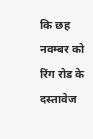कि छह नवम्बर को रिंग रोड के दस्तावेज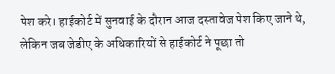पेश करे। हाईकोर्ट में सुनवाई के दौरान आज दस्तावेज पेश किए जाने थे, लेकिन जब जेडीए के अधिकारियों से हाईकोर्ट ने पूछा तो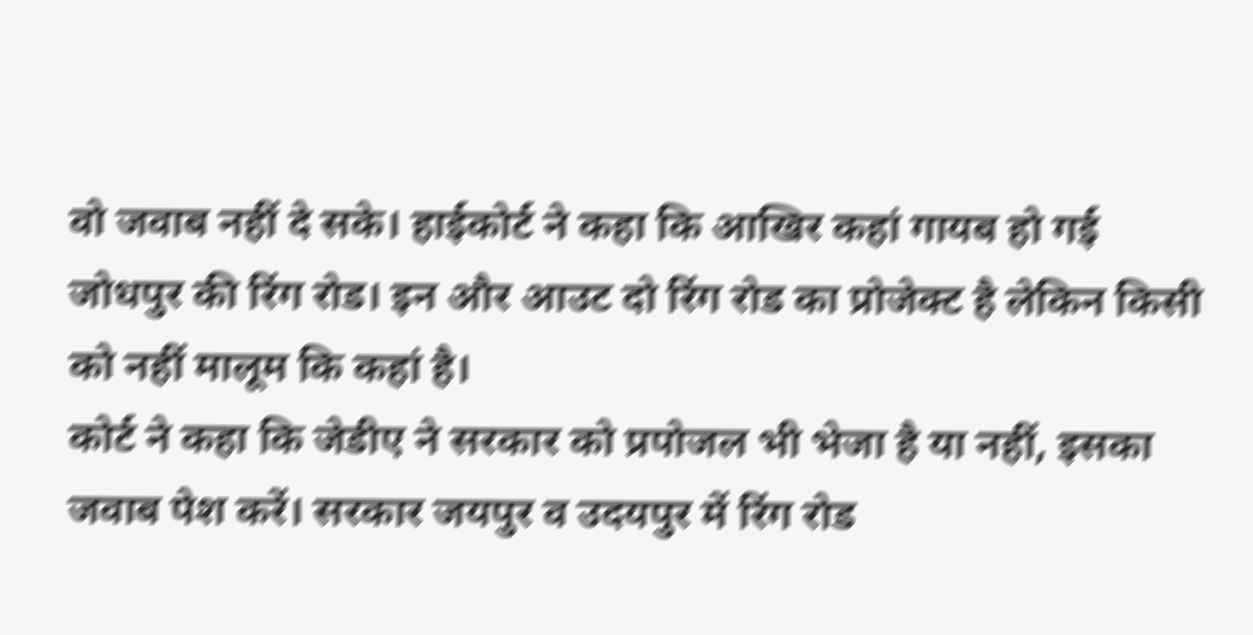वो जवाब नहीं दे सके। हाईकोर्ट ने कहा कि आखिर कहां गायब हो गई जोधपुर की रिंग रोड। इन और आउट दो रिंग रोड का प्रोजेक्ट है लेकिन किसी को नहीं मालूम कि कहां है।
कोर्ट ने कहा कि जेडीए ने सरकार को प्रपोजल भी भेजा है या नहीं, इसका जवाब पेश करें। सरकार जयपुर व उदयपुर में रिंग रोड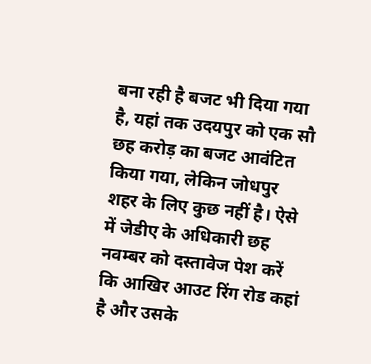बना रही है बजट भी दिया गया है, यहां तक उदयपुर को एक सौ छह करोड़ का बजट आवंटित किया गया, लेकिन जोधपुर शहर के लिए कुछ नहीं है। ऐसे में जेडीए के अधिकारी छह नवम्बर को दस्तावेज पेश करें कि आखिर आउट रिंग रोड कहां है और उसके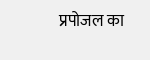प्रपोजल का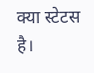क्या स्टेटस है।